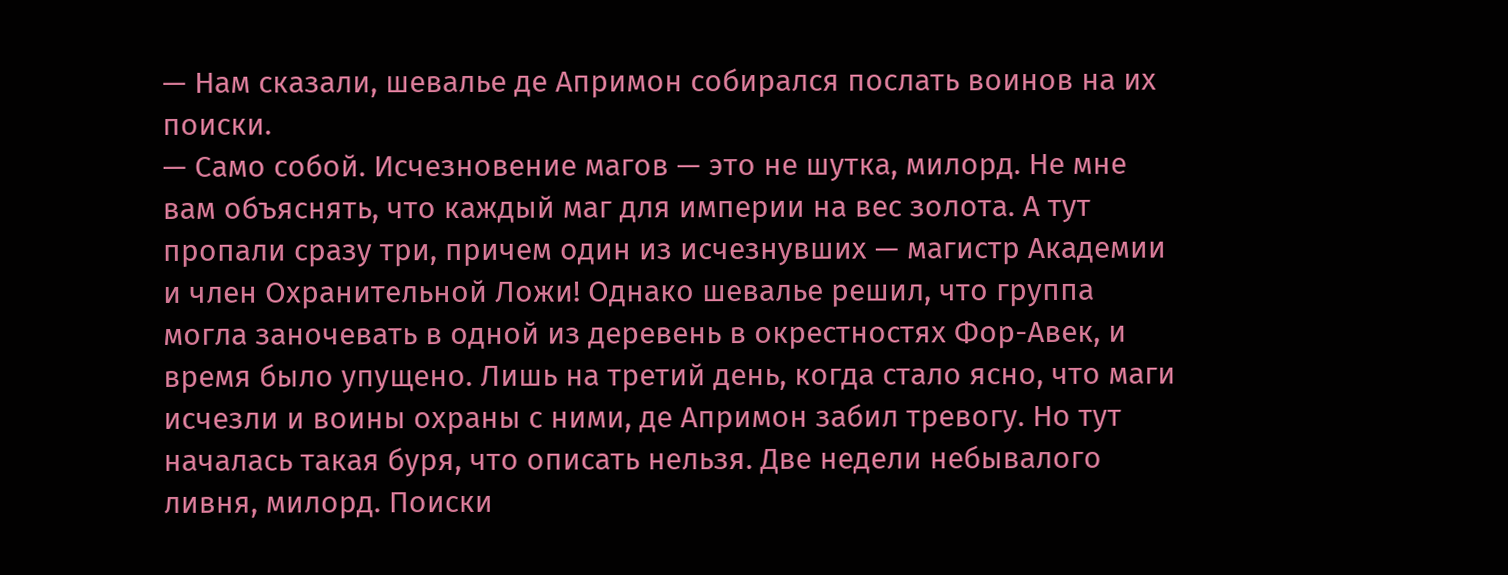— Нам сказали, шевалье де Апримон собирался послать воинов на их поиски.
— Само собой. Исчезновение магов — это не шутка, милорд. Не мне вам объяснять, что каждый маг для империи на вес золота. А тут пропали сразу три, причем один из исчезнувших — магистр Академии и член Охранительной Ложи! Однако шевалье решил, что группа могла заночевать в одной из деревень в окрестностях Фор-Авек, и время было упущено. Лишь на третий день, когда стало ясно, что маги исчезли и воины охраны с ними, де Апримон забил тревогу. Но тут началась такая буря, что описать нельзя. Две недели небывалого ливня, милорд. Поиски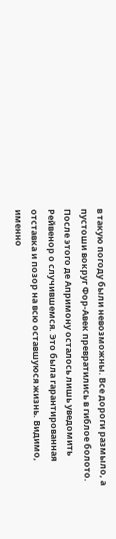в такую погоду были невозможны. Все дороги размыло, а пустоши вокруг Фор-Авек превратились в гиблое болото. После этого де Апримону осталось лишь уведомить Рейвенор о случившемся. Это была гарантированная отставка и позор на всю оставшуюся жизнь. Видимо, именно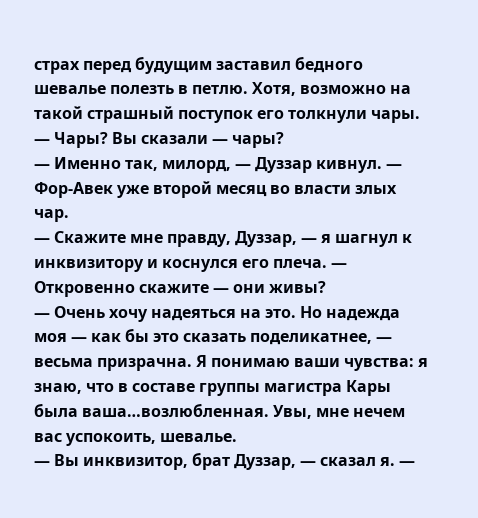страх перед будущим заставил бедного шевалье полезть в петлю. Хотя, возможно на такой страшный поступок его толкнули чары.
— Чары? Вы сказали — чары?
— Именно так, милорд, — Дуззар кивнул. — Фор-Авек уже второй месяц во власти злых чар.
— Скажите мне правду, Дуззар, — я шагнул к инквизитору и коснулся его плеча. — Откровенно скажите — они живы?
— Очень хочу надеяться на это. Но надежда моя — как бы это сказать поделикатнее, — весьма призрачна. Я понимаю ваши чувства: я знаю, что в составе группы магистра Кары была ваша…возлюбленная. Увы, мне нечем вас успокоить, шевалье.
— Вы инквизитор, брат Дуззар, — сказал я. —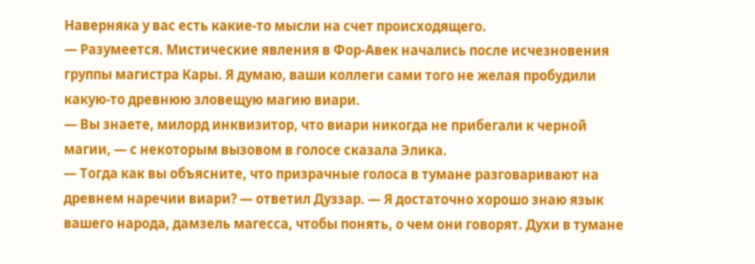Наверняка у вас есть какие-то мысли на счет происходящего.
— Разумеется. Мистические явления в Фор-Авек начались после исчезновения группы магистра Кары. Я думаю, ваши коллеги сами того не желая пробудили какую-то древнюю зловещую магию виари.
— Вы знаете, милорд инквизитор, что виари никогда не прибегали к черной магии, — с некоторым вызовом в голосе сказала Элика.
— Тогда как вы объясните, что призрачные голоса в тумане разговаривают на древнем наречии виари? — ответил Дуззар. — Я достаточно хорошо знаю язык вашего народа, дамзель магесса, чтобы понять, о чем они говорят. Духи в тумане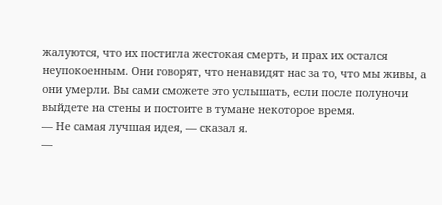жалуются, что их постигла жестокая смерть, и прах их остался неупокоенным. Они говорят, что ненавидят нас за то, что мы живы, а они умерли. Вы сами сможете это услышать, если после полуночи выйдете на стены и постоите в тумане некоторое время.
— Не самая лучшая идея, — сказал я.
—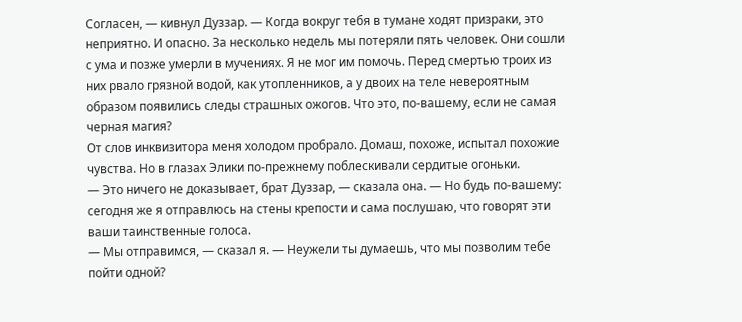Согласен, — кивнул Дуззар. — Когда вокруг тебя в тумане ходят призраки, это неприятно. И опасно. За несколько недель мы потеряли пять человек. Они сошли с ума и позже умерли в мучениях. Я не мог им помочь. Перед смертью троих из них рвало грязной водой, как утопленников, а у двоих на теле невероятным образом появились следы страшных ожогов. Что это, по-вашему, если не самая черная магия?
От слов инквизитора меня холодом пробрало. Домаш, похоже, испытал похожие чувства. Но в глазах Элики по-прежнему поблескивали сердитые огоньки.
— Это ничего не доказывает, брат Дуззар, — сказала она. — Но будь по-вашему: сегодня же я отправлюсь на стены крепости и сама послушаю, что говорят эти ваши таинственные голоса.
— Мы отправимся, — сказал я. — Неужели ты думаешь, что мы позволим тебе пойти одной?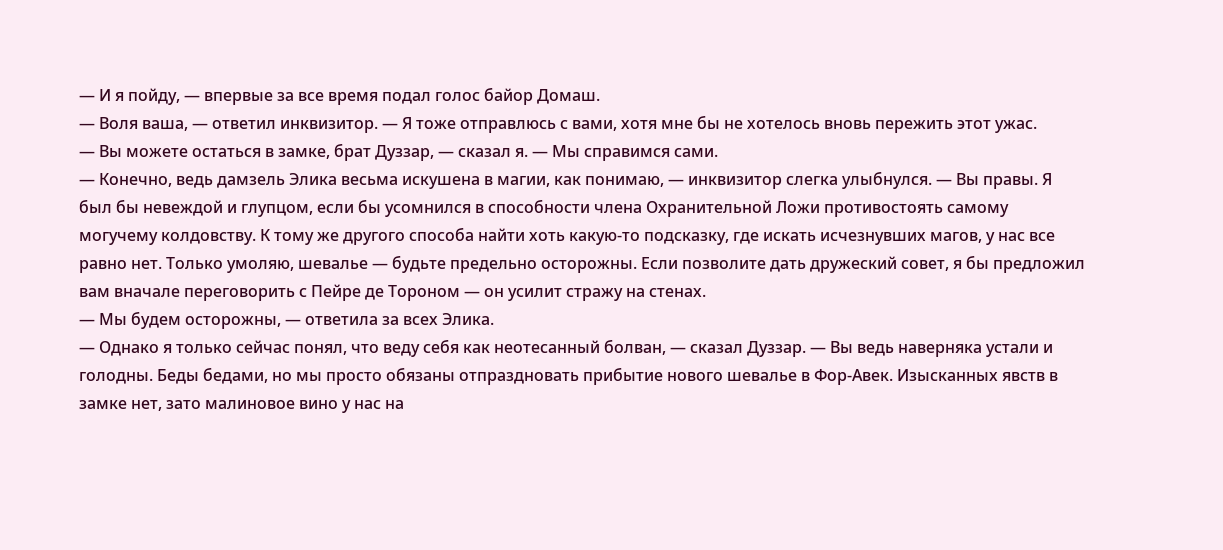— И я пойду, — впервые за все время подал голос байор Домаш.
— Воля ваша, — ответил инквизитор. — Я тоже отправлюсь с вами, хотя мне бы не хотелось вновь пережить этот ужас.
— Вы можете остаться в замке, брат Дуззар, — сказал я. — Мы справимся сами.
— Конечно, ведь дамзель Элика весьма искушена в магии, как понимаю, — инквизитор слегка улыбнулся. — Вы правы. Я был бы невеждой и глупцом, если бы усомнился в способности члена Охранительной Ложи противостоять самому могучему колдовству. К тому же другого способа найти хоть какую-то подсказку, где искать исчезнувших магов, у нас все равно нет. Только умоляю, шевалье — будьте предельно осторожны. Если позволите дать дружеский совет, я бы предложил вам вначале переговорить с Пейре де Тороном — он усилит стражу на стенах.
— Мы будем осторожны, — ответила за всех Элика.
— Однако я только сейчас понял, что веду себя как неотесанный болван, — сказал Дуззар. — Вы ведь наверняка устали и голодны. Беды бедами, но мы просто обязаны отпраздновать прибытие нового шевалье в Фор-Авек. Изысканных явств в замке нет, зато малиновое вино у нас на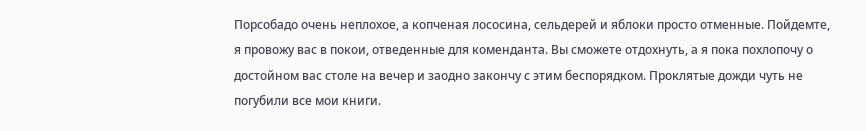Порсобадо очень неплохое, а копченая лососина, сельдерей и яблоки просто отменные. Пойдемте, я провожу вас в покои, отведенные для коменданта. Вы сможете отдохнуть, а я пока похлопочу о достойном вас столе на вечер и заодно закончу с этим беспорядком. Проклятые дожди чуть не погубили все мои книги.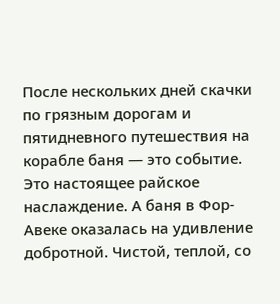После нескольких дней скачки по грязным дорогам и пятидневного путешествия на корабле баня — это событие. Это настоящее райское наслаждение. А баня в Фор-Авеке оказалась на удивление добротной. Чистой, теплой, со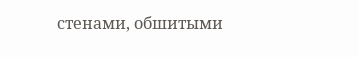стенами, обшитыми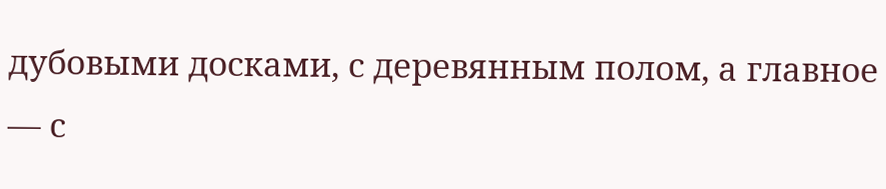дубовыми досками, с деревянным полом, а главное — с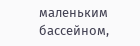маленьким бассейном,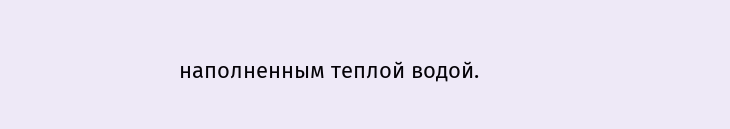наполненным теплой водой.